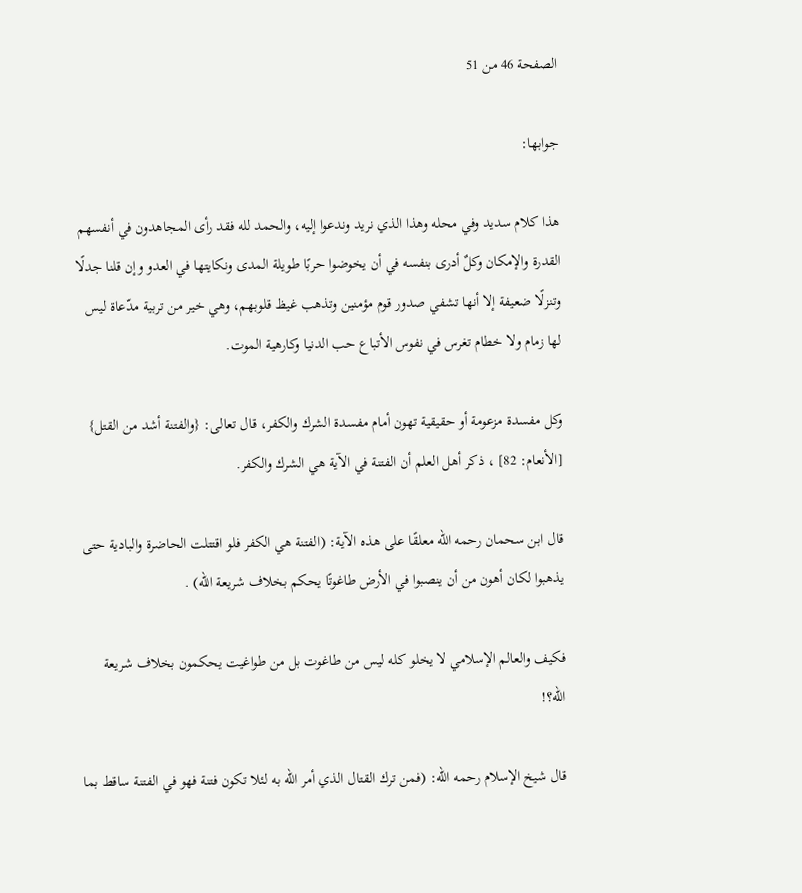الصفحة 46 من 51

جوابها:

هذا كلام سديد وفي محله وهذا الذي نريد وندعوا إليه، والحمد لله فقد رأى المجاهدون في أنفسهم القدرة والإمكان وكلٌ أدرى بنفسه في أن يخوضوا حربًا طويلة المدى ونكايتها في العدو وإن قلنا جدلًا وتنزلًا ضعيفة إلا أنها تشفي صدور قوم مؤمنين وتذهب غيظ قلوبهم، وهي خير من تربية مدّعاة ليس لها زمام ولا خطام تغرس في نفوس الأتباع حب الدنيا وكارهية الموت.

وكل مفسدة مزعومة أو حقيقية تهون أمام مفسدة الشرك والكفر، قال تعالى: {والفتنة أشد من القتل} [الأنعام: 82] ، ذكر أهل العلم أن الفتنة في الآية هي الشرك والكفر.

قال ابن سحمان رحمه الله معلقًا على هذه الآية: (الفتنة هي الكفر فلو اقتتلت الحاضرة والبادية حتى يذهبوا لكان أهون من أن ينصبوا في الأرض طاغوتًا يحكم بخلاف شريعة الله) .

فكيف والعالم الإسلامي لا يخلو كله ليس من طاغوت بل من طواغيت يحكمون بخلاف شريعة الله؟!

قال شيخ الإسلام رحمه الله: (فمن ترك القتال الذي أمر الله به لئلا تكون فتنة فهو في الفتنة ساقط بما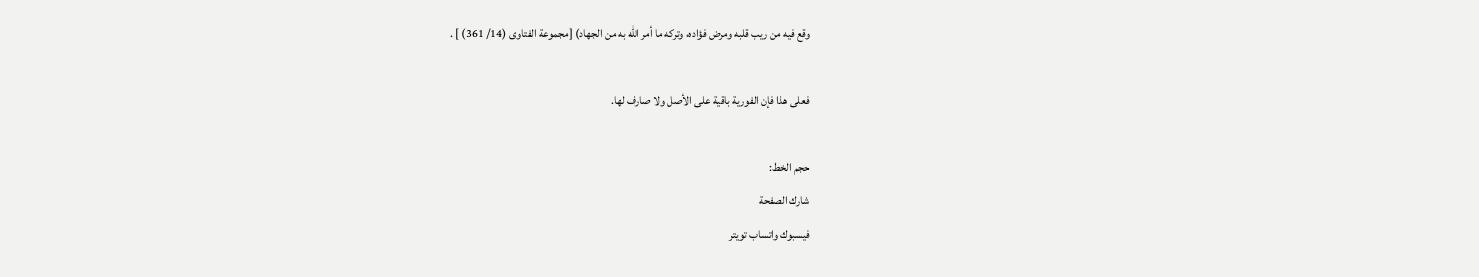وقع فيه من ريب قلبه ومرض فؤاده، وتركه ما أمر الله به من الجهاد) [مجموعة الفتاوى (14/ 361) ] .

فعلى هذا فإن الفورية باقية على الأصل ولا صارف لها.

حجم الخط:
شارك الصفحة
فيسبوك واتساب تويتر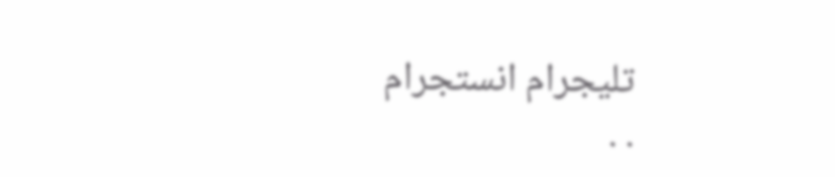تليجرام انستجرام
. .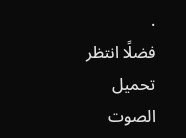.
فضلًا انتظر تحميل الصوت